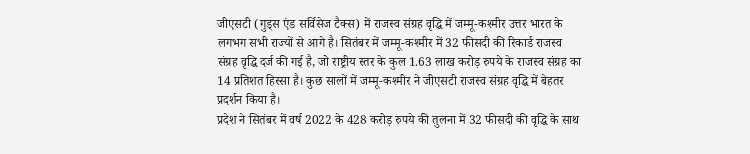जीएसटी (गुड्स एंड सर्विसेज टैक्स) में राजस्व संग्रह वृद्धि में जम्मू-कश्मीर उत्तर भारत के लगभग सभी राज्यों से आगे है। सितंबर में जम्मू-कश्मीर में 32 फीसदी की रिकार्ड राजस्व संग्रह वृद्धि दर्ज की गई है, जो राष्ट्रीय स्तर के कुल 1.63 लाख करोड़ रुपये के राजस्व संग्रह का 14 प्रतिशत हिस्सा है। कुछ सालों में जम्मू-कश्मीर ने जीएसटी राजस्व संग्रह वृद्धि में बेहतर प्रदर्शन किया है।
प्रदेश ने सितंबर में वर्ष 2022 के 428 करोड़ रुपये की तुलना में 32 फीसदी की वृद्धि के साथ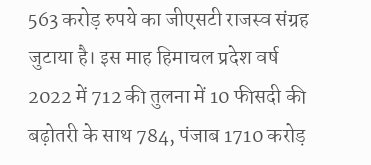563 करोड़ रुपये का जीएसटी राजस्व संग्रह जुटाया है। इस माह हिमाचल प्रदेश वर्ष 2022 में 712 की तुलना में 10 फीसदी की बढ़ोतरी के साथ 784, पंजाब 1710 करोड़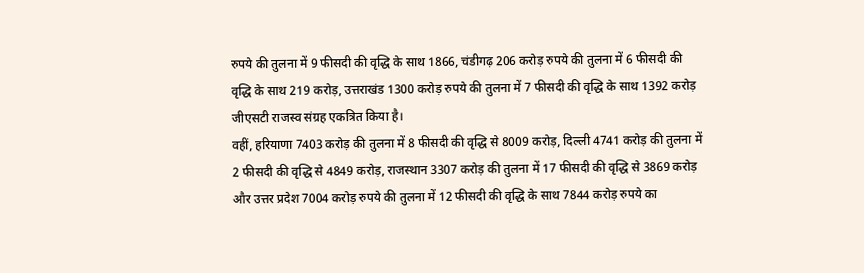रुपये की तुलना में 9 फीसदी की वृद्धि के साथ 1866, चंडीगढ़ 206 करोड़ रुपये की तुलना में 6 फीसदी की वृद्धि के साथ 219 करोड़, उत्तराखंड 1300 करोड़ रुपये की तुलना में 7 फीसदी की वृद्धि के साथ 1392 करोड़ जीएसटी राजस्व संग्रह एकत्रित किया है।
वहीं, हरियाणा 7403 करोड़ की तुलना में 8 फीसदी की वृद्धि से 8009 करोड़, दिल्ली 4741 करोड़ की तुलना में 2 फीसदी की वृद्धि से 4849 करोड़, राजस्थान 3307 करोड़ की तुलना में 17 फीसदी की वृद्धि से 3869 करोड़ और उत्तर प्रदेश 7004 करोड़ रुपये की तुलना में 12 फीसदी की वृद्धि के साथ 7844 करोड़ रुपये का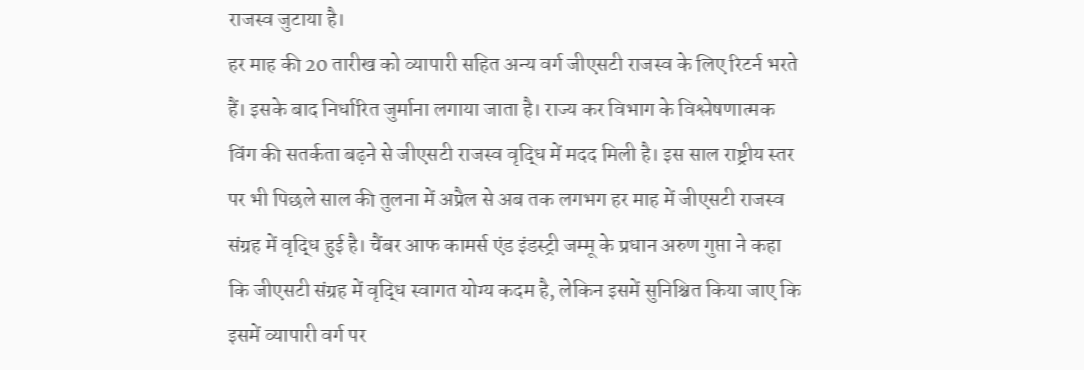राजस्व जुटाया है।
हर माह की 20 तारीख को व्यापारी सहित अन्य वर्ग जीएसटी राजस्व के लिए रिटर्न भरते हैं। इसके बाद निर्धारित जुर्माना लगाया जाता है। राज्य कर विभाग के विश्लेषणात्मक विंग की सतर्कता बढ़ने से जीएसटी राजस्व वृद्धि में मदद मिली है। इस साल राष्ट्रीय स्तर पर भी पिछले साल की तुलना में अप्रैल से अब तक लगभग हर माह में जीएसटी राजस्व संग्रह में वृद्धि हुई है। चैंबर आफ कामर्स एंड इंडस्ट्री जम्मू के प्रधान अरुण गुप्ता ने कहा कि जीएसटी संग्रह में वृद्धि स्वागत योग्य कदम है, लेकिन इसमें सुनिश्चित किया जाए कि इसमें व्यापारी वर्ग पर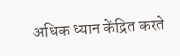अधिक ध्यान केंद्रित करते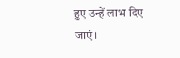हुए उन्हें लाभ दिए जाएं।